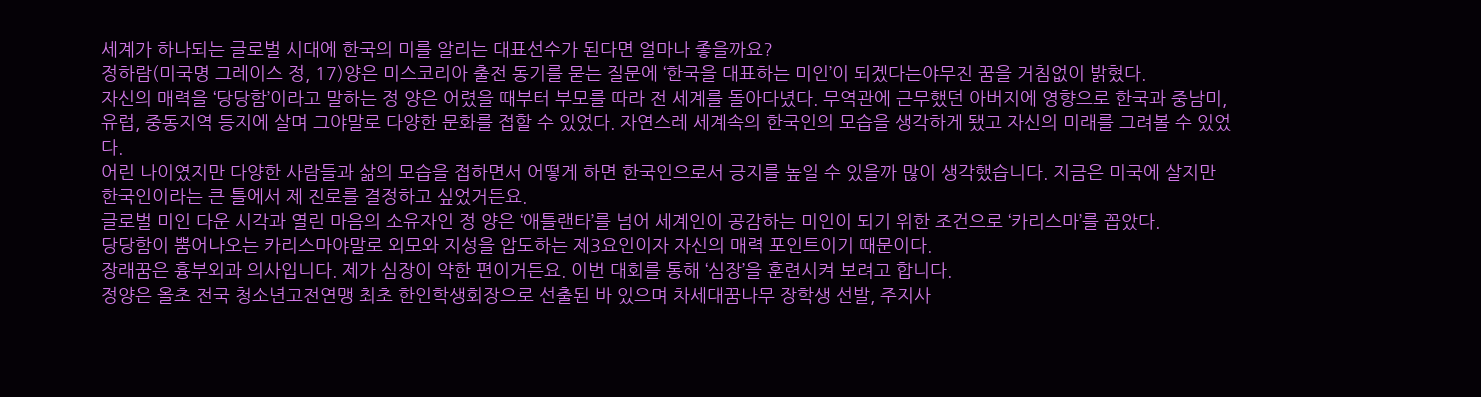세계가 하나되는 글로벌 시대에 한국의 미를 알리는 대표선수가 된다면 얼마나 좋을까요?
정하람(미국명 그레이스 정, 17)양은 미스코리아 출전 동기를 묻는 질문에 ‘한국을 대표하는 미인’이 되겠다는야무진 꿈을 거침없이 밝혔다.
자신의 매력을 ‘당당함’이라고 말하는 정 양은 어렸을 때부터 부모를 따라 전 세계를 돌아다녔다. 무역관에 근무했던 아버지에 영향으로 한국과 중남미, 유럽, 중동지역 등지에 살며 그야말로 다양한 문화를 접할 수 있었다. 자연스레 세계속의 한국인의 모습을 생각하게 됐고 자신의 미래를 그려볼 수 있었다.
어린 나이였지만 다양한 사람들과 삶의 모습을 접하면서 어떻게 하면 한국인으로서 긍지를 높일 수 있을까 많이 생각했습니다. 지금은 미국에 살지만 한국인이라는 큰 틀에서 제 진로를 결정하고 싶었거든요.
글로벌 미인 다운 시각과 열린 마음의 소유자인 정 양은 ‘애틀랜타’를 넘어 세계인이 공감하는 미인이 되기 위한 조건으로 ‘카리스마’를 꼽았다.
당당함이 뿜어나오는 카리스마야말로 외모와 지성을 압도하는 제3요인이자 자신의 매력 포인트이기 때문이다.
장래꿈은 흉부외과 의사입니다. 제가 심장이 약한 편이거든요. 이번 대회를 통해 ‘심장’을 훈련시켜 보려고 합니다.
정양은 올초 전국 청소년고전연맹 최초 한인학생회장으로 선출된 바 있으며 차세대꿈나무 장학생 선발, 주지사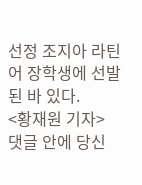선정 조지아 라틴어 장학생에 선발된 바 있다.
<황재원 기자>
댓글 안에 당신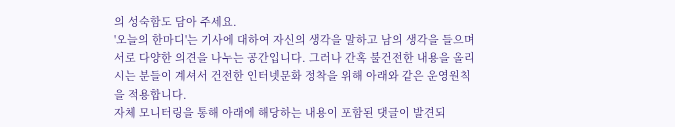의 성숙함도 담아 주세요.
'오늘의 한마디'는 기사에 대하여 자신의 생각을 말하고 남의 생각을 들으며 서로 다양한 의견을 나누는 공간입니다. 그러나 간혹 불건전한 내용을 올리시는 분들이 계셔서 건전한 인터넷문화 정착을 위해 아래와 같은 운영원칙을 적용합니다.
자체 모니터링을 통해 아래에 해당하는 내용이 포함된 댓글이 발견되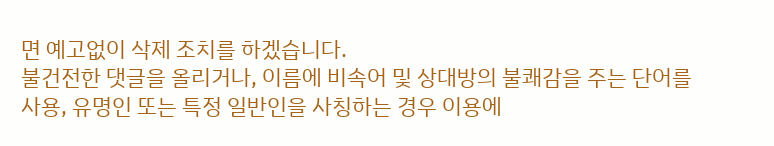면 예고없이 삭제 조치를 하겠습니다.
불건전한 댓글을 올리거나, 이름에 비속어 및 상대방의 불쾌감을 주는 단어를 사용, 유명인 또는 특정 일반인을 사칭하는 경우 이용에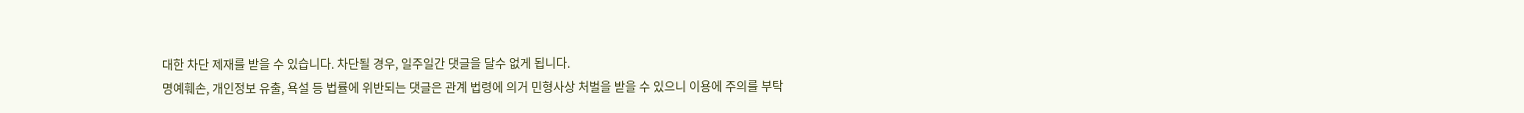대한 차단 제재를 받을 수 있습니다. 차단될 경우, 일주일간 댓글을 달수 없게 됩니다.
명예훼손, 개인정보 유출, 욕설 등 법률에 위반되는 댓글은 관계 법령에 의거 민형사상 처벌을 받을 수 있으니 이용에 주의를 부탁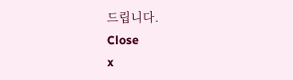드립니다.
Close
x